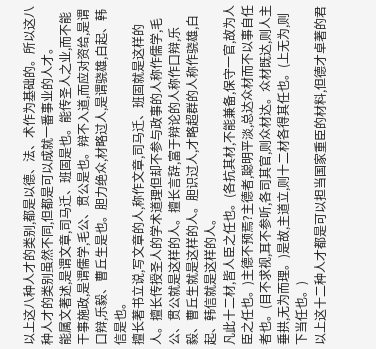以上这八种人才的类别,都是以德、法、术作为基础的。所以这八种人才的类别虽然不同,但都是可以成就一番事业的人才。
能属文著述,是谓文章,司马迁、班固是也。能传圣人之业,而不能干事施政,是谓儒学,毛公、贯公是也。辩不入道,而应对资给,是谓口辩,乐毅、曹丘生是也。胆力绝众,材略过人,是谓骁雄,白起、韩信是也。
擅长著书立说,写文章的人,称作文章,司马迁、班固就是这样的人。擅长传授圣人的学术道理但却不参与政事的人称作儒学,毛公、贯公就是这样的人。擅长言辞,富于辩论的人称作口辩,乐毅、曹丘生就是这样的人。胆识过人,才略超群的人称作骁雄,白起、韩信就是这样的人。
凡此十二材,皆人臣之任也。(各抗其材,不能兼备,保守一官,故为人臣之任也。)主德不预焉?主德者,聪明平淡,总达众材而不以事自任者也。(目不求视,耳不参听,各司其官,则众材达。众材既达,则人主垂拱,无为而理。)是故,主道立,则十二材各得其任也。(上无为,则下当任也。)
以上这十二种人才都是可以担当国家重臣的材料,但德才卓著的君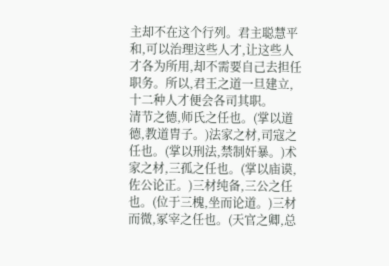主却不在这个行列。君主聪慧平和,可以治理这些人才,让这些人才各为所用,却不需要自己去担任职务。所以,君王之道一旦建立,十二种人才便会各司其职。
清节之德,师氏之任也。(掌以道德,教道胄子。)法家之材,司寇之任也。(掌以刑法,禁制奸暴。)术家之材,三孤之任也。(掌以庙谟,佐公论正。)三材纯备,三公之任也。(位于三槐,坐而论道。)三材而微,冢宰之任也。(天官之卿,总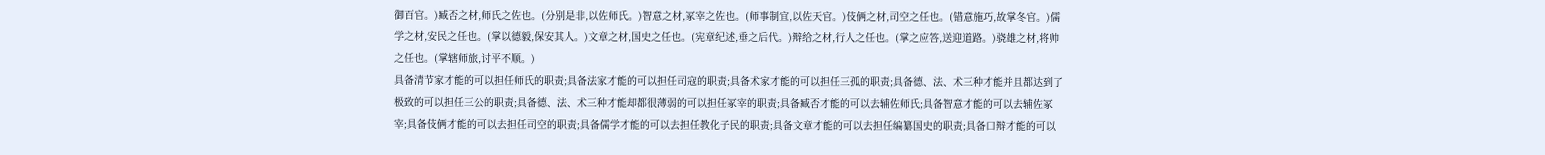御百官。)臧否之材,师氏之佐也。(分别是非,以佐师氏。)智意之材,冢宰之佐也。(师事制宜,以佐天官。)伎俩之材,司空之任也。(错意施巧,故掌冬官。)儒学之材,安民之任也。(掌以德毅,保安其人。)文章之材,国史之任也。(宪章纪述,垂之后代。)辩给之材,行人之任也。(掌之应答,送迎道路。)骁雄之材,将帅之任也。(掌辖师旅,讨平不顺。)
具备清节家才能的可以担任师氏的职责;具备法家才能的可以担任司寇的职责;具备术家才能的可以担任三孤的职责;具备德、法、术三种才能并且都达到了极致的可以担任三公的职责;具备德、法、术三种才能却都很薄弱的可以担任冢宰的职责;具备臧否才能的可以去辅佐师氏;具备智意才能的可以去辅佐冢宰;具备伎俩才能的可以去担任司空的职责;具备儒学才能的可以去担任教化子民的职责;具备文章才能的可以去担任编纂国史的职责;具备口辩才能的可以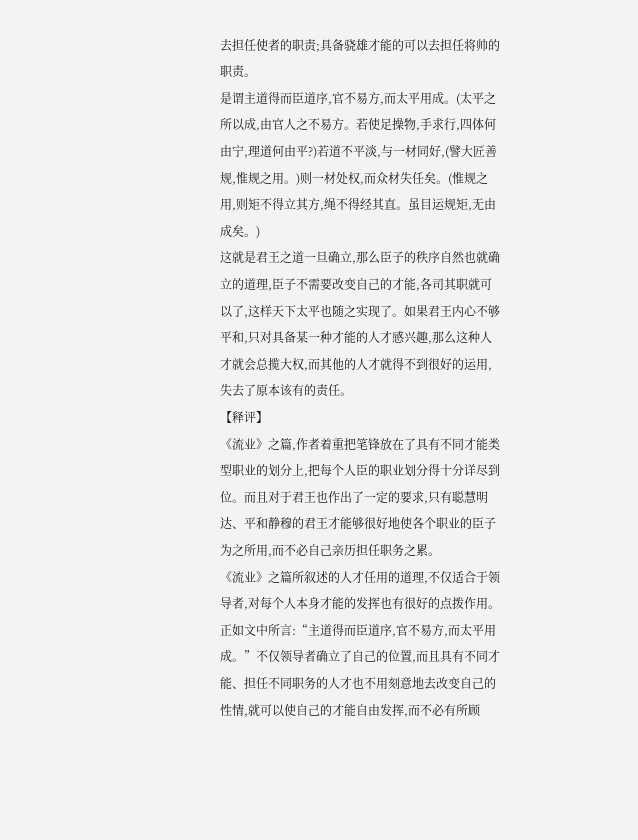去担任使者的职责;具备骁雄才能的可以去担任将帅的职责。
是谓主道得而臣道序,官不易方,而太平用成。(太平之所以成,由官人之不易方。若使足操物,手求行,四体何由宁,理道何由平?)若道不平淡,与一材同好,(譬大匠善规,惟规之用。)则一材处权,而众材失任矣。(惟规之用,则矩不得立其方,绳不得经其直。虽目运规矩,无由成矣。)
这就是君王之道一旦确立,那么臣子的秩序自然也就确立的道理,臣子不需要改变自己的才能,各司其职就可以了,这样天下太平也随之实现了。如果君王内心不够平和,只对具备某一种才能的人才感兴趣,那么这种人才就会总揽大权,而其他的人才就得不到很好的运用,失去了原本该有的责任。
【释评】
《流业》之篇,作者着重把笔锋放在了具有不同才能类型职业的划分上,把每个人臣的职业划分得十分详尽到位。而且对于君王也作出了一定的要求,只有聪慧明达、平和静穆的君王才能够很好地使各个职业的臣子为之所用,而不必自己亲历担任职务之累。
《流业》之篇所叙述的人才任用的道理,不仅适合于领导者,对每个人本身才能的发挥也有很好的点拨作用。正如文中所言:“主道得而臣道序,官不易方,而太平用成。”不仅领导者确立了自己的位置,而且具有不同才能、担任不同职务的人才也不用刻意地去改变自己的性情,就可以使自己的才能自由发挥,而不必有所顾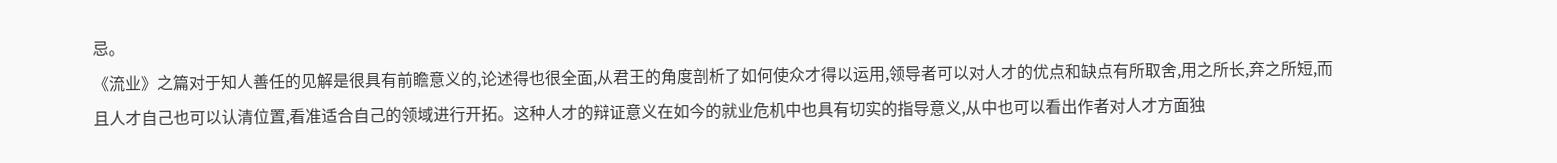忌。
《流业》之篇对于知人善任的见解是很具有前瞻意义的,论述得也很全面,从君王的角度剖析了如何使众才得以运用,领导者可以对人才的优点和缺点有所取舍,用之所长,弃之所短,而且人才自己也可以认清位置,看准适合自己的领域进行开拓。这种人才的辩证意义在如今的就业危机中也具有切实的指导意义,从中也可以看出作者对人才方面独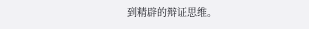到精辟的辩证思维。